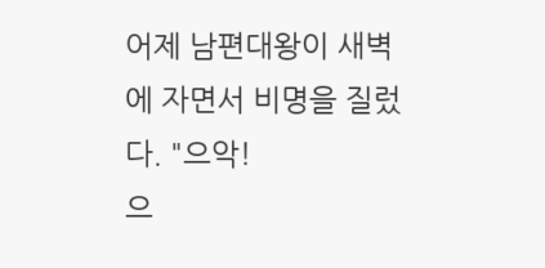어제 남편대왕이 새벽에 자면서 비명을 질렀다. "으악!
으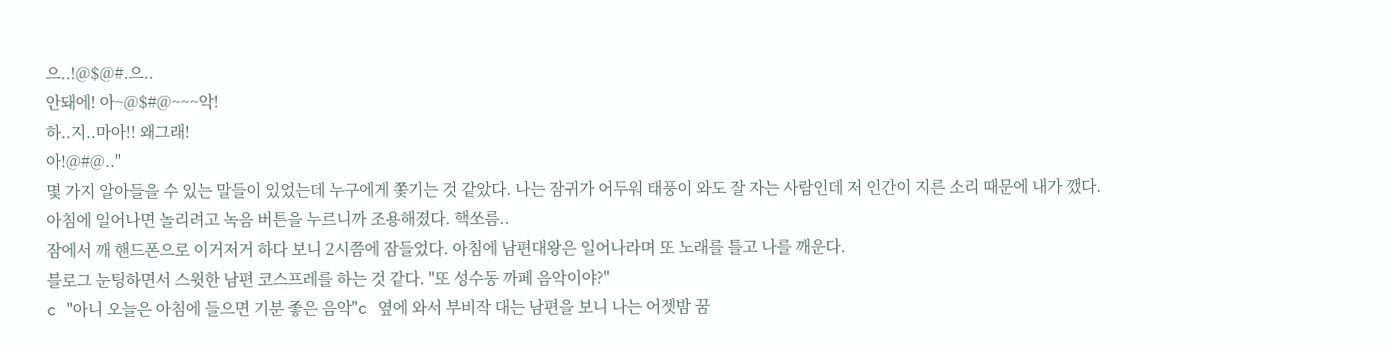으..!@$@#.으..
안돼에! 아~@$#@~~~악!
하..지..마아!! 왜그래!
아!@#@.."
몇 가지 알아들을 수 있는 말들이 있었는데 누구에게 쫓기는 것 같았다. 나는 잠귀가 어두워 태풍이 와도 잘 자는 사람인데 저 인간이 지른 소리 때문에 내가 깼다.
아침에 일어나면 놀리려고 녹음 버튼을 누르니까 조용해졌다. 핵쏘름..
잠에서 깨 핸드폰으로 이거저거 하다 보니 2시쯤에 잠들었다. 아침에 남편대왕은 일어나라며 또 노래를 틀고 나를 깨운다.
블로그 눈팅하면서 스윗한 남편 코스프레를 하는 것 같다. "또 성수동 까페 음악이야?"
c "아니 오늘은 아침에 들으면 기분 좋은 음악"c 옆에 와서 부비작 대는 남편을 보니 나는 어젯밤 꿈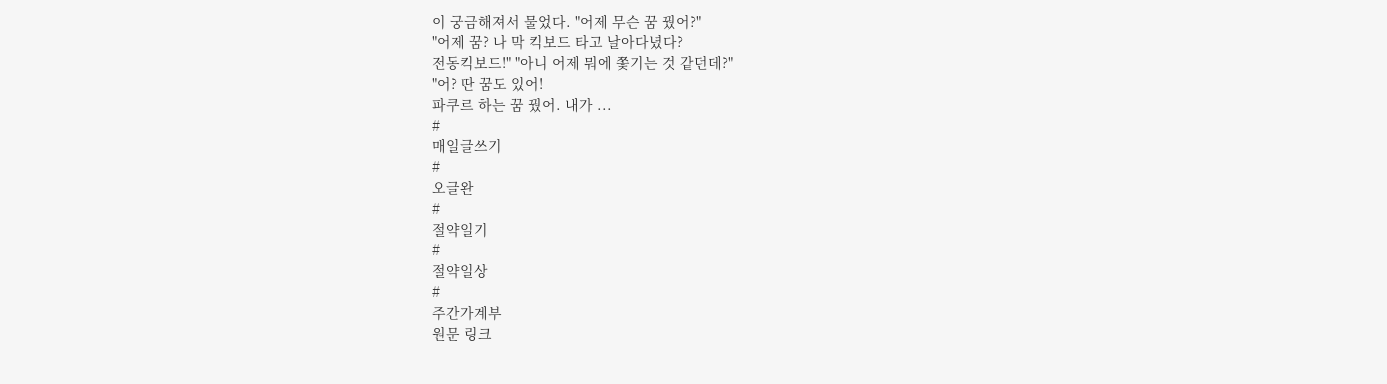이 궁금해져서 물었다. "어제 무슨 꿈 꿨어?"
"어제 꿈? 나 막 킥보드 타고 날아다녔다?
전동킥보드!" "아니 어제 뭐에 쫓기는 것 같던데?"
"어? 딴 꿈도 있어!
파쿠르 하는 꿈 꿨어. 내가 ...
#
매일글쓰기
#
오글완
#
절약일기
#
절약일상
#
주간가계부
원문 링크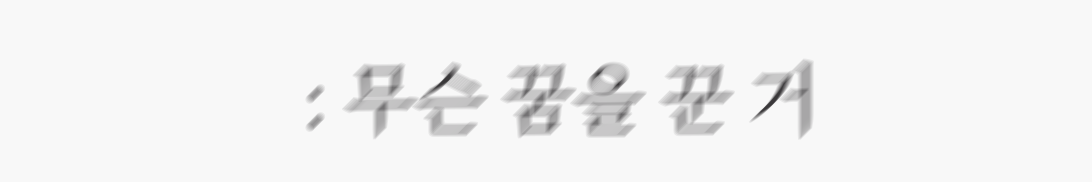: 무슨 꿈을 꾼 거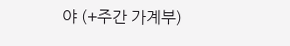야 (+주간 가계부)